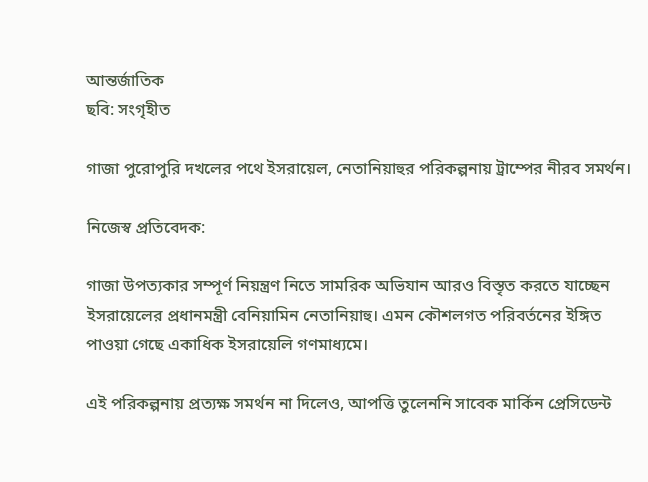আন্তর্জাতিক
ছবি: সংগৃহীত

গাজা পুরোপুরি দখলের পথে ইসরায়েল, নেতানিয়াহুর পরিকল্পনায় ট্রাম্পের নীরব সমর্থন।

নিজেস্ব প্রতিবেদক:

গাজা উপত্যকার সম্পূর্ণ নিয়ন্ত্রণ নিতে সামরিক অভিযান আরও বিস্তৃত করতে যাচ্ছেন ইসরায়েলের প্রধানমন্ত্রী বেনিয়ামিন নেতানিয়াহু। এমন কৌশলগত পরিবর্তনের ইঙ্গিত পাওয়া গেছে একাধিক ইসরায়েলি গণমাধ্যমে।

এই পরিকল্পনায় প্রত্যক্ষ সমর্থন না দিলেও, আপত্তি তুলেননি সাবেক মার্কিন প্রেসিডেন্ট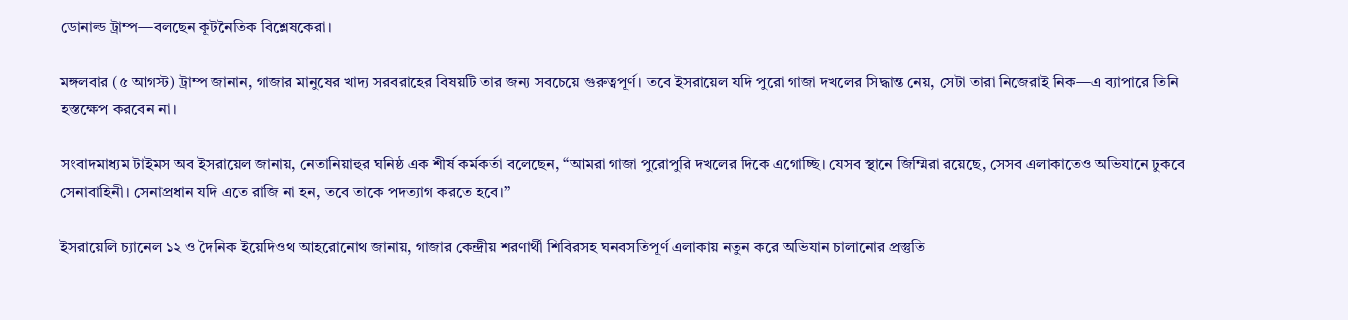ডোনাল্ড ট্রাম্প—বলছেন কূটনৈতিক বিশ্লেষকেরা।

মঙ্গলবার (৫ আগস্ট) ট্রাম্প জানান, গাজার মানুষের খাদ্য সরবরাহের বিষয়টি তার জন্য সবচেয়ে গুরুত্বপূর্ণ। তবে ইসরায়েল যদি পুরো গাজা দখলের সিদ্ধান্ত নেয়, সেটা তারা নিজেরাই নিক—এ ব্যাপারে তিনি হস্তক্ষেপ করবেন না।

সংবাদমাধ্যম টাইমস অব ইসরায়েল জানায়, নেতানিয়াহুর ঘনিষ্ঠ এক শীর্ষ কর্মকর্তা বলেছেন, “আমরা গাজা পুরোপুরি দখলের দিকে এগোচ্ছি। যেসব স্থানে জিম্মিরা রয়েছে, সেসব এলাকাতেও অভিযানে ঢুকবে সেনাবাহিনী। সেনাপ্রধান যদি এতে রাজি না হন, তবে তাকে পদত্যাগ করতে হবে।”

ইসরায়েলি চ্যানেল ১২ ও দৈনিক ইয়েদিওথ আহরোনোথ জানায়, গাজার কেন্দ্রীয় শরণার্থী শিবিরসহ ঘনবসতিপূর্ণ এলাকায় নতুন করে অভিযান চালানোর প্রস্তুতি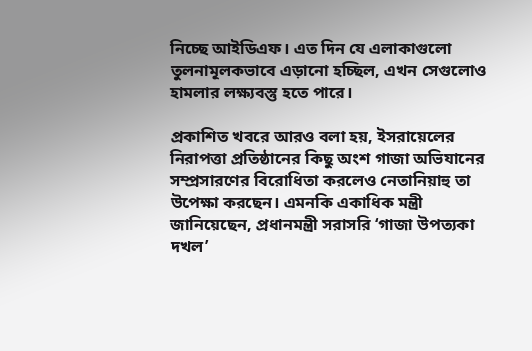নিচ্ছে আইডিএফ। এত দিন যে এলাকাগুলো তুলনামূলকভাবে এড়ানো হচ্ছিল, এখন সেগুলোও হামলার লক্ষ্যবস্তু হতে পারে।

প্রকাশিত খবরে আরও বলা হয়, ইসরায়েলের নিরাপত্তা প্রতিষ্ঠানের কিছু অংশ গাজা অভিযানের সম্প্রসারণের বিরোধিতা করলেও নেতানিয়াহু তা উপেক্ষা করছেন। এমনকি একাধিক মন্ত্রী জানিয়েছেন, প্রধানমন্ত্রী সরাসরি ‘গাজা উপত্যকা দখল’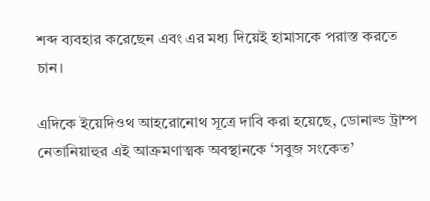শব্দ ব্যবহার করেছেন এবং এর মধ্য দিয়েই হামাসকে পরাস্ত করতে চান।

এদিকে ইয়েদিওথ আহরোনোথ সূত্রে দাবি করা হয়েছে, ডোনাল্ড ট্রাম্প নেতানিয়াহুর এই আক্রমণাত্মক অবস্থানকে ‘সবুজ সংকেত’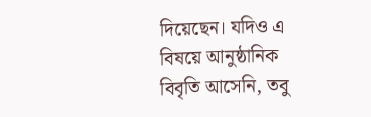দিয়েছেন। যদিও এ বিষয়ে আনুষ্ঠানিক বিবৃতি আসেনি, তবু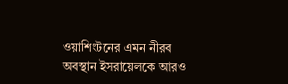ওয়াশিংটনের এমন নীরব অবস্থান ইসরায়েলকে আরও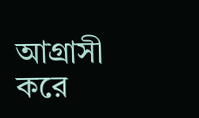আগ্রাসী করে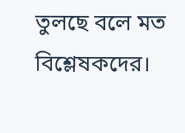তুলছে বলে মত বিশ্লেষকদের।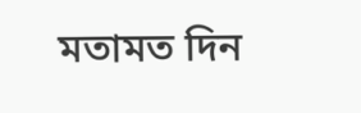মতামত দিন